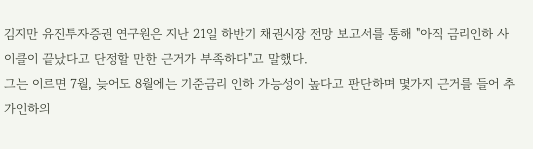김지만 유진투자증권 연구원은 지난 21일 하반기 채권시장 전망 보고서를 통해 "아직 금리인하 사이클이 끝났다고 단정할 만한 근거가 부족하다"고 말했다.
그는 이르면 7월, 늦어도 8월에는 기준금리 인하 가능성이 높다고 판단하며 몇가지 근거를 들어 추가인하의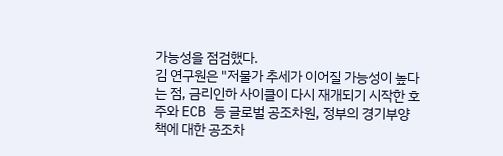가능성을 점검했다.
김 연구원은 "저물가 추세가 이어질 가능성이 높다는 점, 금리인하 사이클이 다시 재개되기 시작한 호주와 ECB 등 글로벌 공조차원, 정부의 경기부양책에 대한 공조차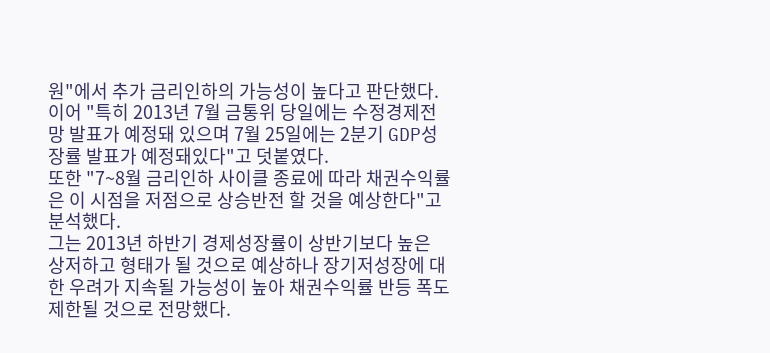원"에서 추가 금리인하의 가능성이 높다고 판단했다.
이어 "특히 2013년 7월 금통위 당일에는 수정경제전망 발표가 예정돼 있으며 7월 25일에는 2분기 GDP성장률 발표가 예정돼있다"고 덧붙였다.
또한 "7~8월 금리인하 사이클 종료에 따라 채권수익률은 이 시점을 저점으로 상승반전 할 것을 예상한다"고 분석했다.
그는 2013년 하반기 경제성장률이 상반기보다 높은 상저하고 형태가 될 것으로 예상하나 장기저성장에 대한 우려가 지속될 가능성이 높아 채권수익률 반등 폭도 제한될 것으로 전망했다.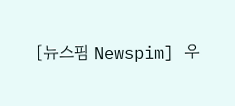[뉴스핌 Newspim] 우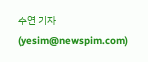수연 기자 (yesim@newspim.com)